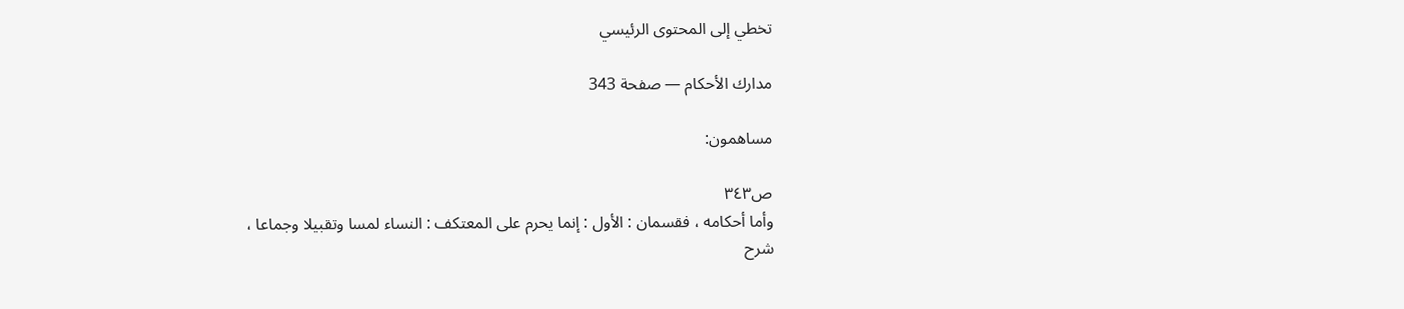تخطي إلى المحتوى الرئيسي

مدارك الأحكام — صفحة 343

مساهمون:

ص٣٤٣
وأما أحكامه ، فقسمان : الأول : إنما يحرم على المعتكف : النساء لمسا وتقبيلا وجماعا ،
شرح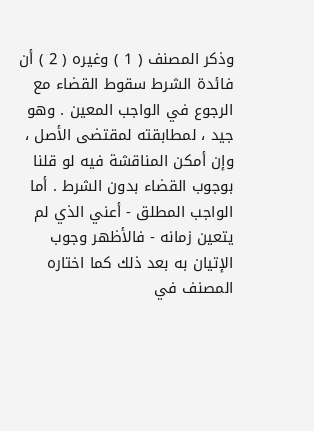وذكر المصنف ( 1 ) وغيره ( 2 ) أن فائدة الشرط سقوط القضاء مع الرجوع في الواجب المعين . وهو جيد ، لمطابقته لمقتضى الأصل ، وإن أمكن المناقشة فيه لو قلنا بوجوب القضاء بدون الشرط . أما الواجب المطلق - أعني الذي لم يتعين زمانه - فالأظهر وجوب الإتيان به بعد ذلك كما اختاره المصنف في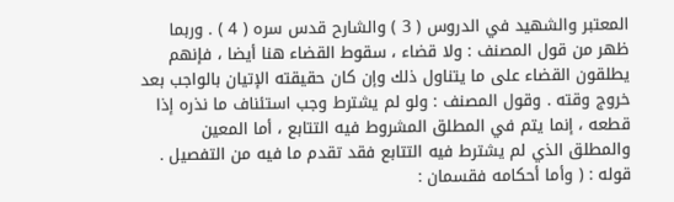المعتبر والشهيد في الدروس ( 3 ) والشارح قدس سره ( 4 ) . وربما ظهر من قول المصنف : ولا قضاء ، سقوط القضاء هنا أيضا ، فإنهم يطلقون القضاء على ما يتناول ذلك وإن كان حقيقته الإتيان بالواجب بعد خروج وقته . وقول المصنف : ولو لم يشترط وجب استئناف ما نذره إذا قطعه ، إنما يتم في المطلق المشروط فيه التتابع ، أما المعين والمطلق الذي لم يشترط فيه التتابع فقد تقدم ما فيه من التفصيل . قوله : ( وأما أحكامه فقسمان :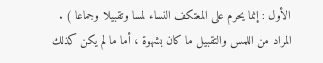الأول : إنما يحرم على المعتكف النساء لمسا وتقبيلا وجماعا ) . المراد من اللمس والتقبيل ما كان بشهوة ، أما ما لم يكن كذلك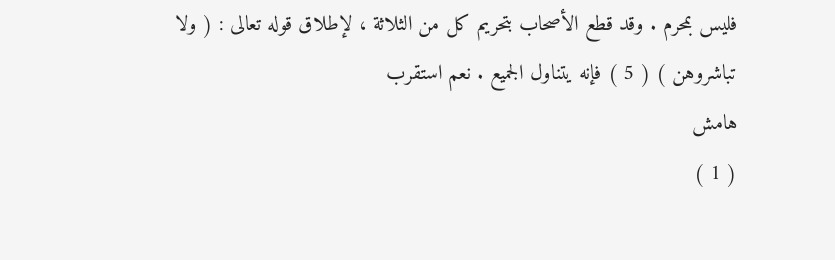فليس بمحرم . وقد قطع الأصحاب بتحريم كل من الثلاثة ، لإطلاق قوله تعالى : ( ولا تباشروهن ) ( 5 ) فإنه يتناول الجميع . نعم استقرب
هامش
( 1 )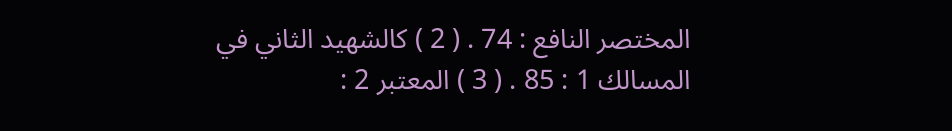المختصر النافع : 74 . ( 2 ) كالشهيد الثاني في المسالك 1 : 85 . ( 3 ) المعتبر 2 :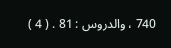740 ، والدروس : 81 . ( 4 )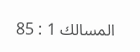المسالك 1 : 85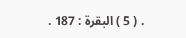. ( 5 ) البقرة : 187 .